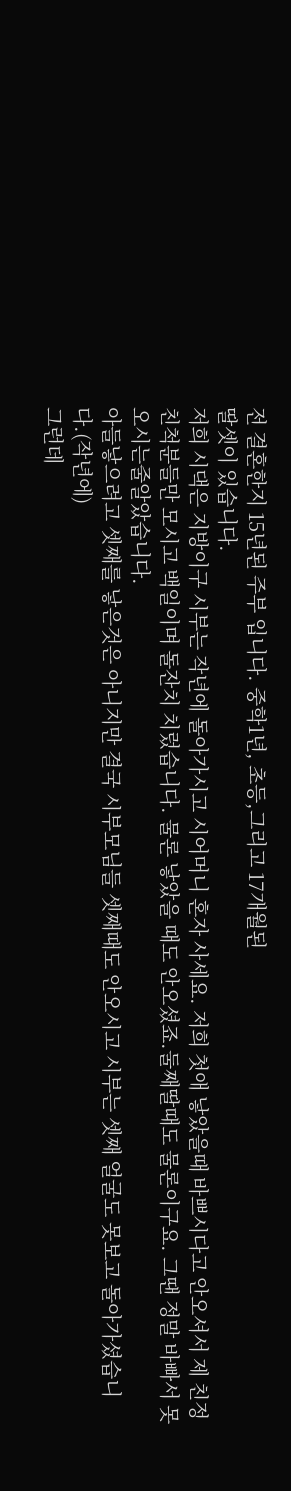전 결혼한지 15년된 주부 입니다. 중학1년, 초등,그리고 17개월된
딸셋이 있습니다.
저희 시댁은 지방이구 시부는 작년에 돌아가시고 시어머니 혼자 사세요. 저희 첫애 낳았을때 바쁘시다고 안오셔서 제 친정 친척분들만 모시고 백일이며 돌잔치 치렀습니다. 물론 낳았을 때도 안오셨죠.둘째딸때도 물론이구요. 그땐 정말 바빠서 못오시는줄알았습니다.
아들낳으려고 셋째를 낳은것은 아니지만 결국 시부모님들 셋째때도 안오시고 시부는 셋째 얼굴도 못보고 돌아가셨습니다.(작년에)
그런데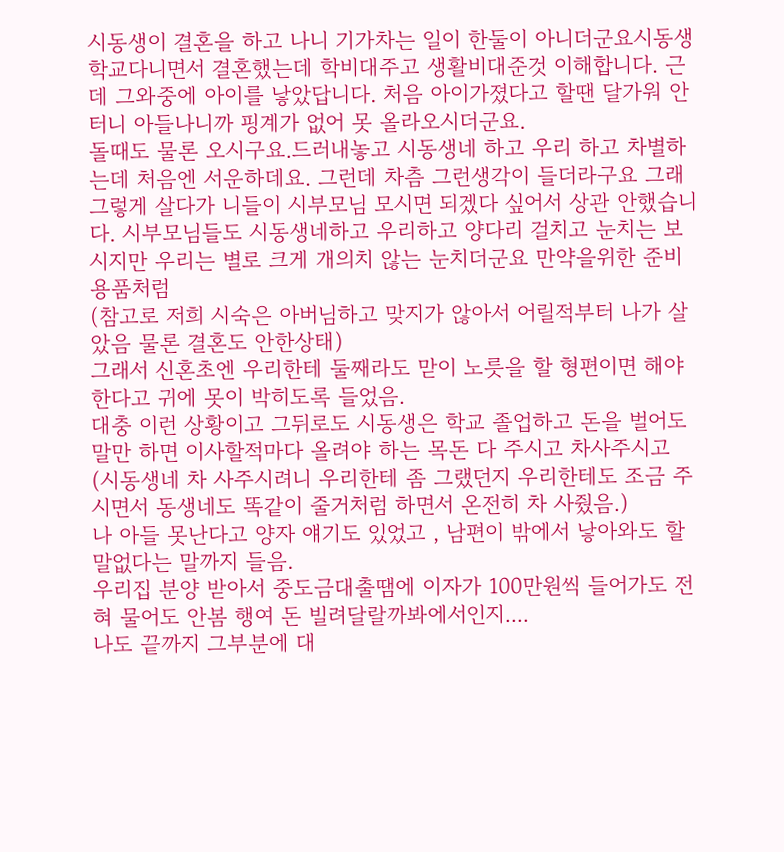시동생이 결혼을 하고 나니 기가차는 일이 한둘이 아니더군요시동생 학교다니면서 결혼했는데 학비대주고 생활비대준것 이해합니다. 근데 그와중에 아이를 낳았답니다. 처음 아이가졌다고 할땐 달가워 안터니 아들나니까 핑계가 없어 못 올라오시더군요.
돌때도 물론 오시구요.드러내놓고 시동생네 하고 우리 하고 차별하는데 처음엔 서운하데요. 그런데 차츰 그런생각이 들더라구요 그래 그렇게 살다가 니들이 시부모님 모시면 되겠다 싶어서 상관 안했습니다. 시부모님들도 시동생네하고 우리하고 양다리 걸치고 눈치는 보시지만 우리는 별로 크게 개의치 않는 눈치더군요 만약을위한 준비용품처럼
(참고로 저희 시숙은 아버님하고 맞지가 않아서 어릴적부터 나가 살았음 물론 결혼도 안한상태)
그래서 신혼초엔 우리한테 둘째라도 맏이 노릇을 할 형편이면 해야한다고 귀에 못이 박히도록 들었음.
대충 이런 상황이고 그뒤로도 시동생은 학교 졸업하고 돈을 벌어도 말만 하면 이사할적마다 올려야 하는 목돈 다 주시고 차사주시고 (시동생네 차 사주시려니 우리한테 좀 그랬던지 우리한테도 조금 주시면서 동생네도 똑같이 줄거처럼 하면서 온전히 차 사줬음.)
나 아들 못난다고 양자 얘기도 있었고 , 남편이 밖에서 낳아와도 할말없다는 말까지 들음.
우리집 분양 받아서 중도금대출땜에 이자가 100만원씩 들어가도 전혀 물어도 안봄 행여 돈 빌려달랄까봐에서인지....
나도 끝까지 그부분에 대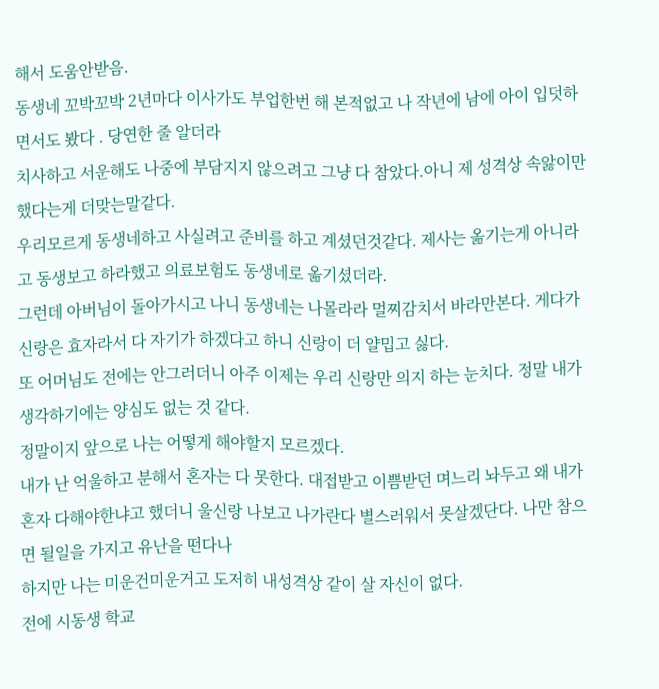해서 도움안받음.
동생네 꼬박꼬박 2년마다 이사가도 부업한번 해 본적없고 나 작년에 남에 아이 입덧하면서도 봤다 . 당연한 줄 알더라
치사하고 서운해도 나중에 부담지지 않으려고 그냥 다 참았다.아니 제 성격상 속앓이만 했다는게 더맞는말같다.
우리모르게 동생네하고 사실려고 준비를 하고 계셨던것같다. 제사는 옮기는게 아니라고 동생보고 하라했고 의료보험도 동생네로 옮기셨더라.
그런데 아버님이 돌아가시고 나니 동생네는 나몰라라 멀찌감치서 바라만본다. 게다가 신랑은 효자라서 다 자기가 하겠다고 하니 신랑이 더 얄밉고 싫다.
또 어머님도 전에는 안그러더니 아주 이제는 우리 신랑만 의지 하는 눈치다. 정말 내가 생각하기에는 양심도 없는 것 같다.
정말이지 앞으로 나는 어떻게 해야할지 모르겠다.
내가 난 억울하고 분해서 혼자는 다 못한다. 대접받고 이쁨받던 며느리 놔두고 왜 내가 혼자 다해야한냐고 했더니 울신랑 나보고 나가란다 별스러워서 못살겠단다. 나만 참으면 될일을 가지고 유난을 떤다나
하지만 나는 미운건미운거고 도저히 내성격상 같이 살 자신이 없다.
전에 시동생 학교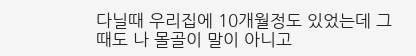다닐때 우리집에 10개월정도 있었는데 그때도 나 몰골이 말이 아니고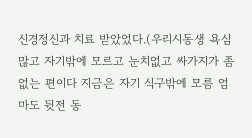신경정신과 치료 받았었다.(우리시동생 욕심많고 자기밖에 모르고 눈치없고 싸가지가 좀 없는 편이다 지금은 자기 식구밖에 모름 엄마도 뒷전 동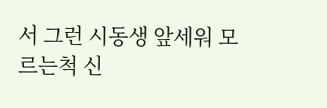서 그런 시동생 앞세워 모르는척 신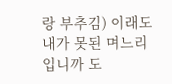랑 부추김) 이래도 내가 못된 며느리입니까 도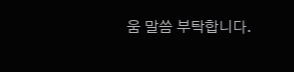움 말씀 부탁합니다.